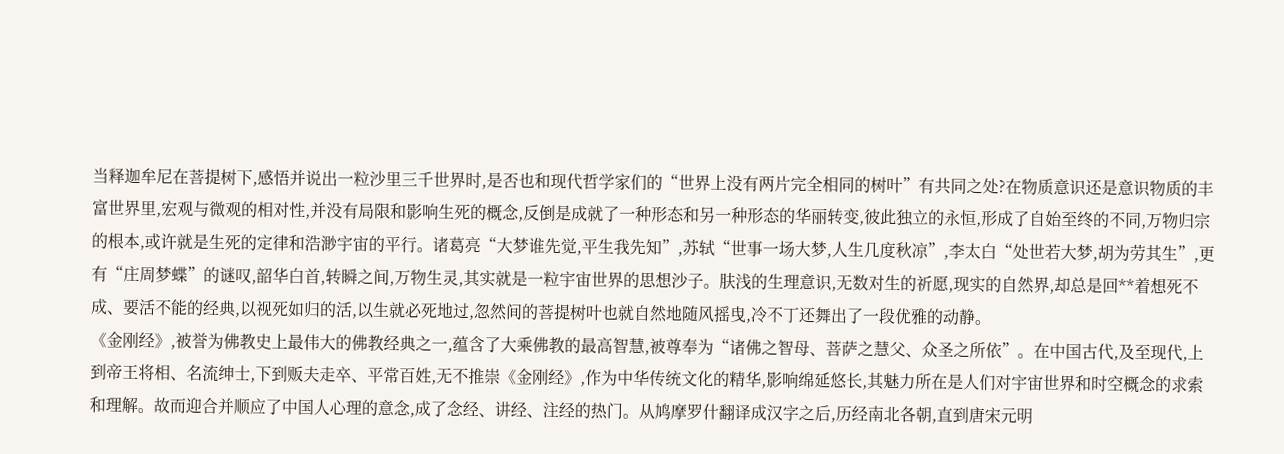当释迦牟尼在菩提树下,感悟并说出一粒沙里三千世界时,是否也和现代哲学家们的“世界上没有两片完全相同的树叶”有共同之处?在物质意识还是意识物质的丰富世界里,宏观与微观的相对性,并没有局限和影响生死的概念,反倒是成就了一种形态和另一种形态的华丽转变,彼此独立的永恒,形成了自始至终的不同,万物归宗的根本,或许就是生死的定律和浩渺宇宙的平行。诸葛亮“大梦谁先觉,平生我先知”,苏轼“世事一场大梦,人生几度秋凉”,李太白“处世若大梦,胡为劳其生”,更有“庄周梦蝶”的谜叹,韶华白首,转瞬之间,万物生灵,其实就是一粒宇宙世界的思想沙子。肤浅的生理意识,无数对生的祈愿,现实的自然界,却总是回**着想死不成、要活不能的经典,以视死如归的活,以生就必死地过,忽然间的菩提树叶也就自然地随风摇曳,冷不丁还舞出了一段优雅的动静。
《金刚经》,被誉为佛教史上最伟大的佛教经典之一,蕴含了大乘佛教的最高智慧,被尊奉为“诸佛之智母、菩萨之慧父、众圣之所依”。在中国古代,及至现代,上到帝王将相、名流绅士,下到贩夫走卒、平常百姓,无不推崇《金刚经》,作为中华传统文化的精华,影响绵延悠长,其魅力所在是人们对宇宙世界和时空概念的求索和理解。故而迎合并顺应了中国人心理的意念,成了念经、讲经、注经的热门。从鸠摩罗什翻译成汉字之后,历经南北各朝,直到唐宋元明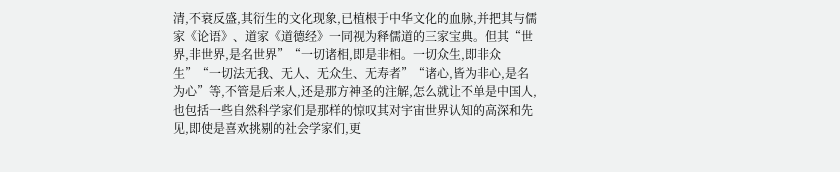清,不衰反盛,其衍生的文化现象,已植根于中华文化的血脉,并把其与儒家《论语》、道家《道德经》一同视为释儒道的三家宝典。但其“世界,非世界,是名世界”“一切诸相,即是非相。一切众生,即非众生”“一切法无我、无人、无众生、无寿者”“诸心,皆为非心,是名为心”等,不管是后来人,还是那方神圣的注解,怎么就让不单是中国人,也包括一些自然科学家们是那样的惊叹其对宇宙世界认知的高深和先见,即使是喜欢挑剔的社会学家们,更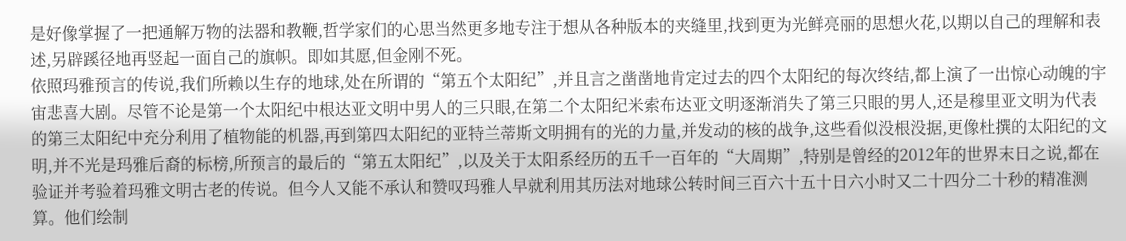是好像掌握了一把通解万物的法器和教鞭,哲学家们的心思当然更多地专注于想从各种版本的夹缝里,找到更为光鲜亮丽的思想火花,以期以自己的理解和表述,另辟蹊径地再竖起一面自己的旗帜。即如其愿,但金刚不死。
依照玛雅预言的传说,我们所赖以生存的地球,处在所谓的“第五个太阳纪”,并且言之凿凿地肯定过去的四个太阳纪的每次终结,都上演了一出惊心动魄的宇宙悲喜大剧。尽管不论是第一个太阳纪中根达亚文明中男人的三只眼,在第二个太阳纪米索布达亚文明逐渐消失了第三只眼的男人,还是穆里亚文明为代表的第三太阳纪中充分利用了植物能的机器,再到第四太阳纪的亚特兰蒂斯文明拥有的光的力量,并发动的核的战争,这些看似没根没据,更像杜撰的太阳纪的文明,并不光是玛雅后裔的标榜,所预言的最后的“第五太阳纪”,以及关于太阳系经历的五千一百年的“大周期”,特别是曾经的2012年的世界末日之说,都在验证并考验着玛雅文明古老的传说。但今人又能不承认和赞叹玛雅人早就利用其历法对地球公转时间三百六十五十日六小时又二十四分二十秒的精准测算。他们绘制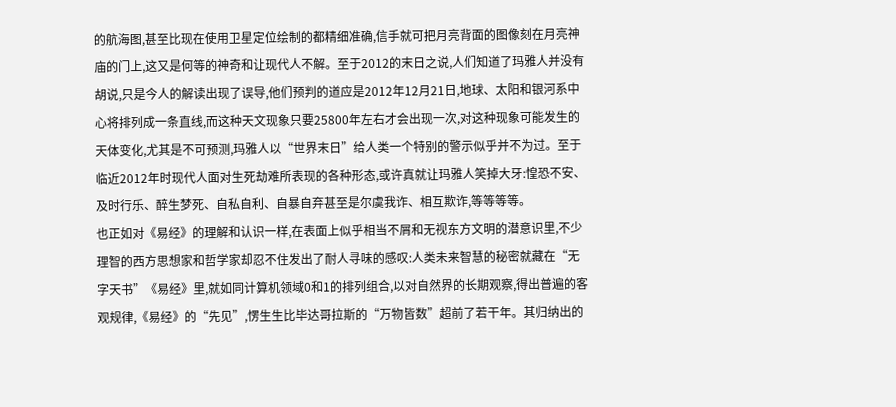的航海图,甚至比现在使用卫星定位绘制的都精细准确,信手就可把月亮背面的图像刻在月亮神庙的门上,这又是何等的神奇和让现代人不解。至于2012的末日之说,人们知道了玛雅人并没有胡说,只是今人的解读出现了误导,他们预判的道应是2012年12月21日,地球、太阳和银河系中心将排列成一条直线,而这种天文现象只要25800年左右才会出现一次,对这种现象可能发生的天体变化,尤其是不可预测,玛雅人以“世界末日”给人类一个特别的警示似乎并不为过。至于临近2012年时现代人面对生死劫难所表现的各种形态,或许真就让玛雅人笑掉大牙:惶恐不安、及时行乐、醉生梦死、自私自利、自暴自弃甚至是尔虞我诈、相互欺诈,等等等等。
也正如对《易经》的理解和认识一样,在表面上似乎相当不屑和无视东方文明的潜意识里,不少理智的西方思想家和哲学家却忍不住发出了耐人寻味的感叹:人类未来智慧的秘密就藏在“无字天书”《易经》里,就如同计算机领域0和1的排列组合,以对自然界的长期观察,得出普遍的客观规律,《易经》的“先见”,愣生生比毕达哥拉斯的“万物皆数”超前了若干年。其归纳出的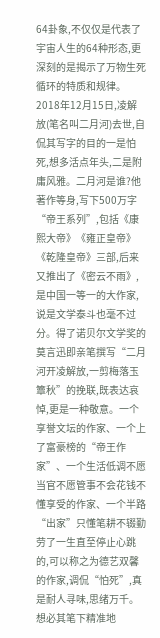64卦象,不仅仅是代表了宇宙人生的64种形态,更深刻的是揭示了万物生死循环的特质和规律。
2018年12月15日,凌解放(笔名叫二月河)去世,自侃其写字的目的一是怕死,想多活点年头,二是附庸风雅。二月河是谁?他著作等身,写下500万字“帝王系列”,包括《康熙大帝》《雍正皇帝》《乾隆皇帝》三部,后来又推出了《密云不雨》,是中国一等一的大作家,说是文学泰斗也毫不过分。得了诺贝尔文学奖的莫言迅即亲笔撰写“二月河开凌解放,一剪梅落玉簟秋”的挽联,既表达哀悼,更是一种敬意。一个享誉文坛的作家、一个上了富豪榜的“帝王作家”、一个生活低调不愿当官不愿管事不会花钱不懂享受的作家、一个半路“出家”只懂笔耕不辍勤劳了一生直至停止心跳的,可以称之为德艺双馨的作家,调侃“怕死”,真是耐人寻味,思绪万千。想必其笔下精准地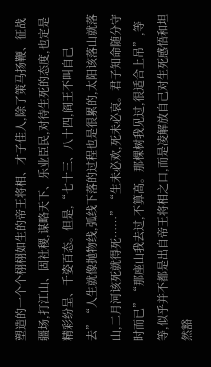塑造的一个个栩栩如生的帝王将相、才子佳人,除了策马扬鞭、征战疆场,打江山、固社稷,谋略天下、乐业臣民,对待生死的态度,也定是精彩纷呈、千姿百态。但是,“七十三、八十四,阎王不叫自己去”“人生就像抛物线,弧线下落的过程也是很累的,太阳该落山就落山,二月河该死就得死……”“生未必欢,死未必哀。君子知命随分守时而已”“那座山我去过,不算高。那棵树我见过,很适合上吊”,等等,似乎并不都是出自帝王将相之口,而是凌解放自己对生死感悟和坦然豁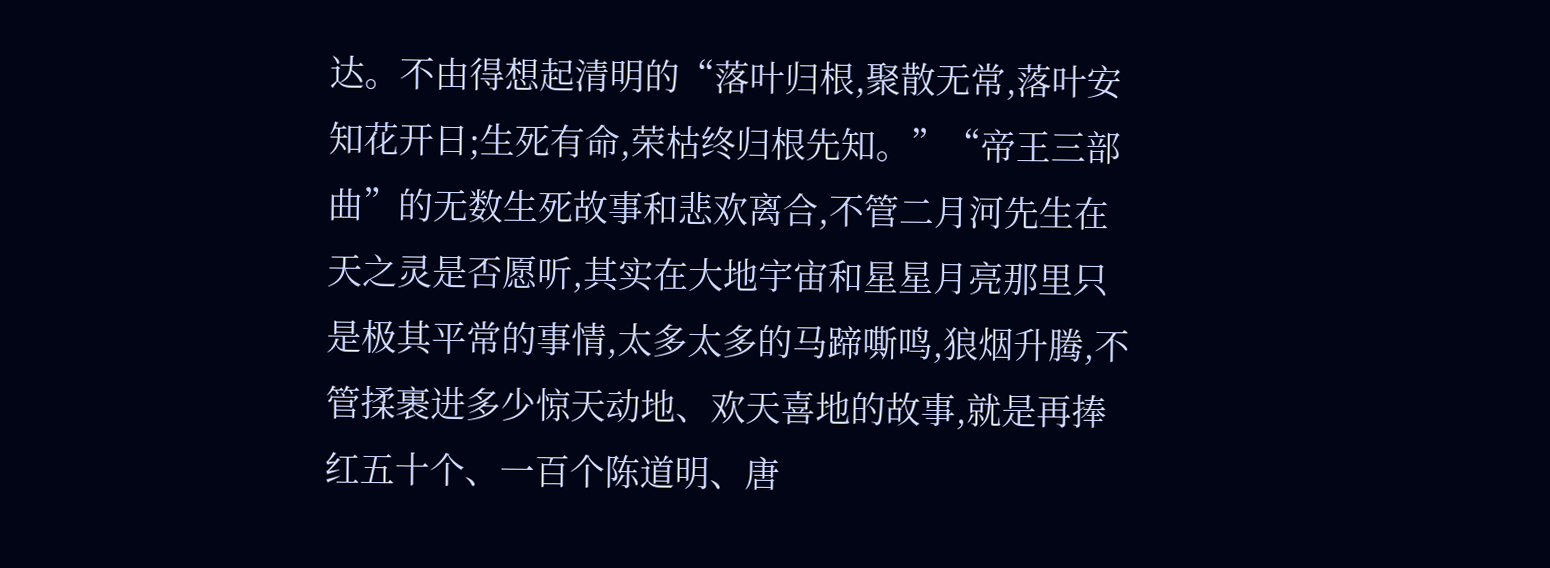达。不由得想起清明的“落叶归根,聚散无常,落叶安知花开日;生死有命,荣枯终归根先知。”“帝王三部曲”的无数生死故事和悲欢离合,不管二月河先生在天之灵是否愿听,其实在大地宇宙和星星月亮那里只是极其平常的事情,太多太多的马蹄嘶鸣,狼烟升腾,不管揉裹进多少惊天动地、欢天喜地的故事,就是再捧红五十个、一百个陈道明、唐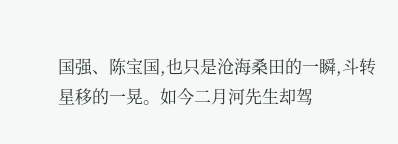国强、陈宝国,也只是沧海桑田的一瞬,斗转星移的一晃。如今二月河先生却驾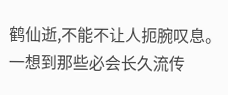鹤仙逝,不能不让人扼腕叹息。一想到那些必会长久流传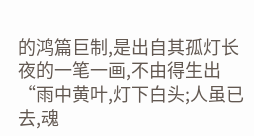的鸿篇巨制,是出自其孤灯长夜的一笔一画,不由得生出“雨中黄叶,灯下白头;人虽已去,魂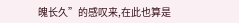魄长久”的感叹来,在此也算是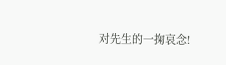对先生的一掬哀念!